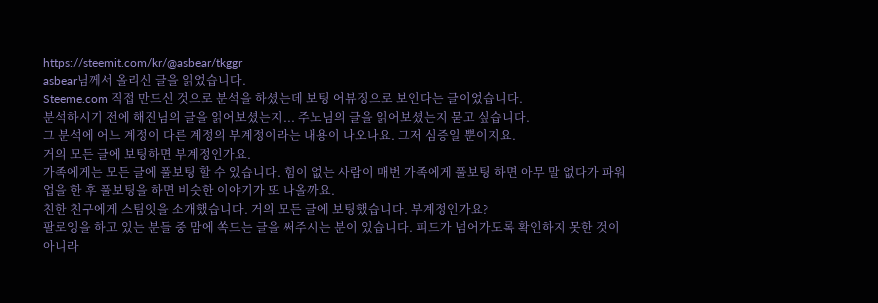https://steemit.com/kr/@asbear/tkggr
asbear님께서 올리신 글을 읽었습니다.
Steeme.com 직접 만드신 것으로 분석을 하셨는데 보팅 어뷰징으로 보인다는 글이었습니다.
분석하시기 전에 해진님의 글을 읽어보셨는지... 주노님의 글을 읽어보셨는지 묻고 싶습니다.
그 분석에 어느 계정이 다른 계정의 부계정이라는 내용이 나오나요. 그저 심증일 뿐이지요.
거의 모든 글에 보팅하면 부계정인가요.
가족에게는 모든 글에 풀보팅 할 수 있습니다. 힘이 없는 사람이 매번 가족에게 풀보팅 하면 아무 말 없다가 파워업을 한 후 풀보팅을 하면 비슷한 이야기가 또 나올까요.
친한 친구에게 스팀잇을 소개했습니다. 거의 모든 글에 보팅했습니다. 부계정인가요?
팔로잉을 하고 있는 분들 중 맘에 쏙드는 글을 써주시는 분이 있습니다. 피드가 넘어가도록 확인하지 못한 것이 아니라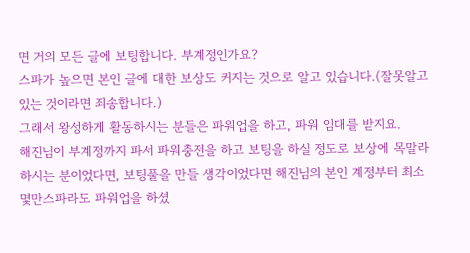면 거의 모든 글에 보팅합니다. 부계정인가요?
스파가 높으면 본인 글에 대한 보상도 커지는 것으로 알고 있습니다.(잘못알고 있는 것이라면 죄송합니다.)
그래서 왕성하게 활동하시는 분들은 파워업을 하고, 파워 임대를 받지요.
해진님이 부계정까지 파서 파워충전을 하고 보팅을 하실 정도로 보상에 목말라하시는 분이었다면, 보팅풀을 만들 생각이었다면 해진님의 본인 계정부터 최소 몇만스파라도 파워업을 하셨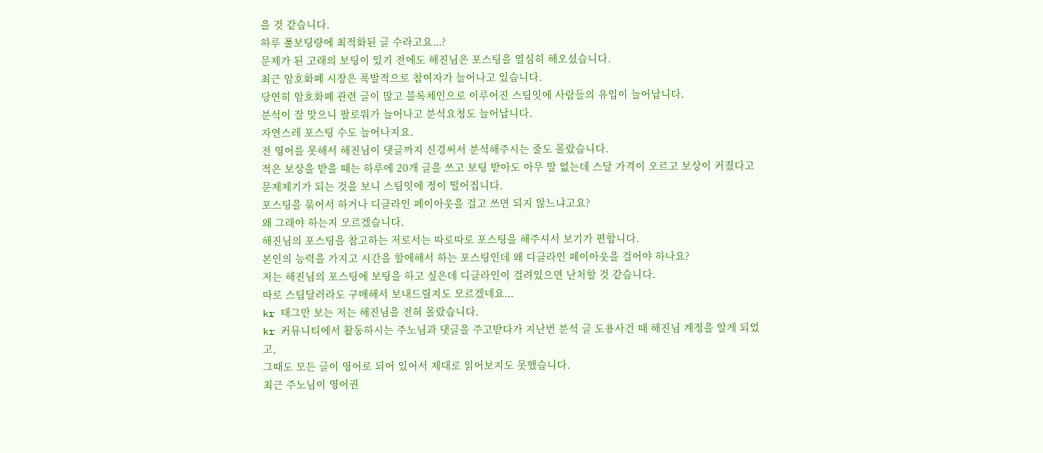을 것 같습니다.
하루 풀보팅량에 최적화된 글 수라고요...?
문제가 된 고래의 보팅이 있기 전에도 해진님은 포스팅을 열심히 해오셨습니다.
최근 암호화폐 시장은 폭발적으로 참여자가 늘어나고 있습니다.
당연히 암호화폐 관련 글이 많고 블록체인으로 이루어진 스팀잇에 사람들의 유입이 늘어납니다.
분석이 잘 맞으니 팔로워가 늘어나고 분석요청도 늘어납니다.
자연스레 포스팅 수도 늘어나지요.
전 영어를 못해서 해진님이 댓글까지 신경써서 분석해주시는 줄도 몰랐습니다.
적은 보상을 받을 때는 하루에 20개 글을 쓰고 보팅 받아도 아무 말 없는데 스달 가격이 오르고 보상이 커졌다고 문제제기가 되는 것을 보니 스팀잇에 정이 떨어집니다.
포스팅을 묶어서 하거나 디클라인 페이아웃을 걸고 쓰면 되지 않느냐고요?
왜 그래야 하는지 모르겠습니다.
해진님의 포스팅을 참고하는 저로서는 따로따로 포스팅을 해주셔서 보기가 편합니다.
본인의 능력을 가지고 시간을 할애해서 하는 포스팅인데 왜 디클라인 페이아웃을 걸어야 하나요?
저는 해진님의 포스팅에 보팅을 하고 싶은데 디클라인이 걸려있으면 난처할 것 같습니다.
따로 스팀달러라도 구매해서 보내드릴지도 모르겠네요...
kr 태그만 보는 저는 해진님을 전혀 몰랐습니다.
kr 커뮤니티에서 활동하시는 주노님과 댓글을 주고받다가 지난번 분석 글 도용사건 때 해진님 계정을 알게 되었고,
그때도 모든 글이 영어로 되어 있어서 제대로 읽어보지도 못했습니다.
최근 주노님이 영어권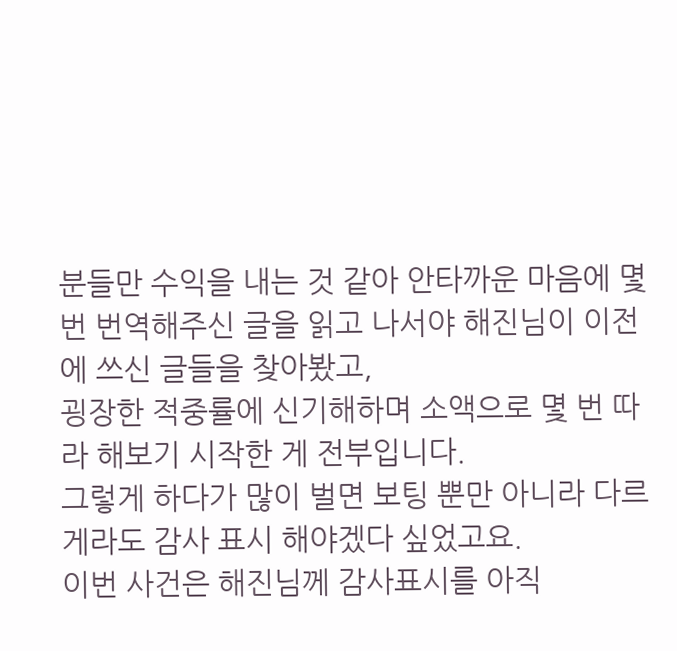분들만 수익을 내는 것 같아 안타까운 마음에 몇 번 번역해주신 글을 읽고 나서야 해진님이 이전에 쓰신 글들을 찾아봤고,
굉장한 적중률에 신기해하며 소액으로 몇 번 따라 해보기 시작한 게 전부입니다.
그렇게 하다가 많이 벌면 보팅 뿐만 아니라 다르게라도 감사 표시 해야겠다 싶었고요.
이번 사건은 해진님께 감사표시를 아직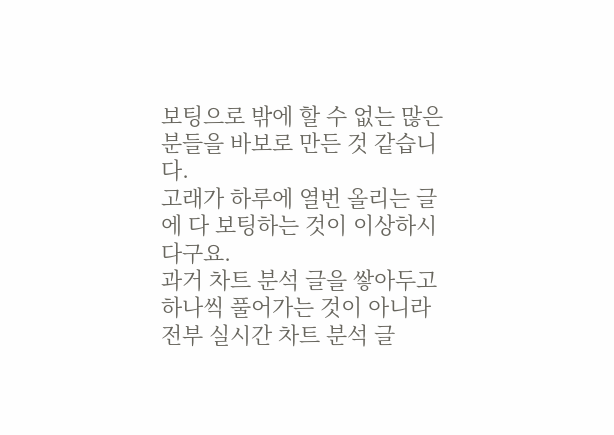보팅으로 밖에 할 수 없는 많은 분들을 바보로 만든 것 같습니다.
고래가 하루에 열번 올리는 글에 다 보팅하는 것이 이상하시다구요.
과거 차트 분석 글을 쌓아두고 하나씩 풀어가는 것이 아니라 전부 실시간 차트 분석 글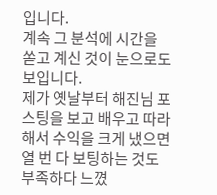입니다.
계속 그 분석에 시간을 쏟고 계신 것이 눈으로도 보입니다.
제가 옛날부터 해진님 포스팅을 보고 배우고 따라 해서 수익을 크게 냈으면 열 번 다 보팅하는 것도 부족하다 느꼈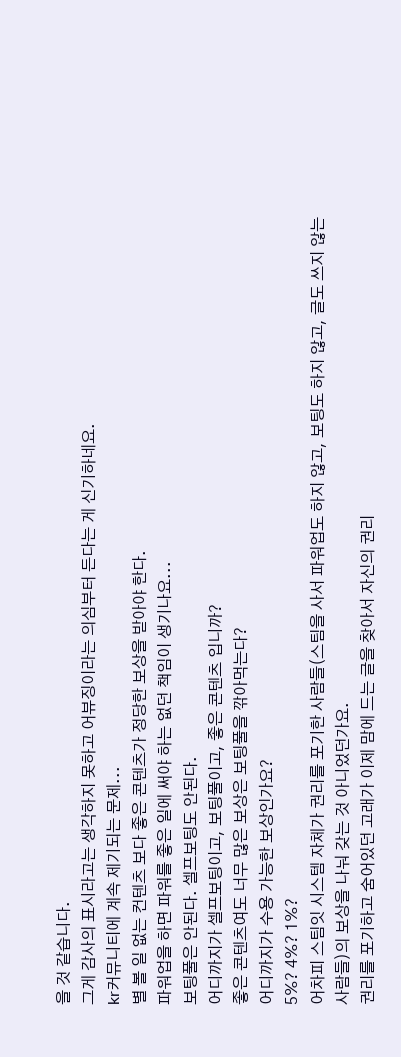을 것 같습니다.
그게 감사의 표시라고는 생각하지 못하고 어뷰징이라는 의심부터 든다는 게 신기하네요.
kr커뮤니티에 계속 제기되는 문제...
별 볼 일 없는 컨텐츠 보다 좋은 콘텐츠가 정당한 보상을 받아야 한다.
파워업을 하면 파워를 좋은 일에 써야 하는 없던 책임이 생기나요...
보팅풀은 안된다. 셀프보팅도 안된다.
어디까지가 셀프보팅이고, 보팅풀이고, 좋은 콘텐츠 입니까?
좋은 콘텐츠여도 너무 많은 보상은 보팅풀을 깎아먹는다?
어디까지가 수용 가능한 보상인가요?
5%? 4%? 1%?
어차피 스팀잇 시스템 자체가 권리를 포기한 사람들(스팀을 사서 파워업도 하지 않고, 보팅도 하지 않고, 글도 쓰지 않는 사람들)의 보상을 나눠 갖는 것 아니었던가요.
권리를 포기하고 숨어있던 고래가 이제 맘에 드는 글을 찾아서 자신의 권리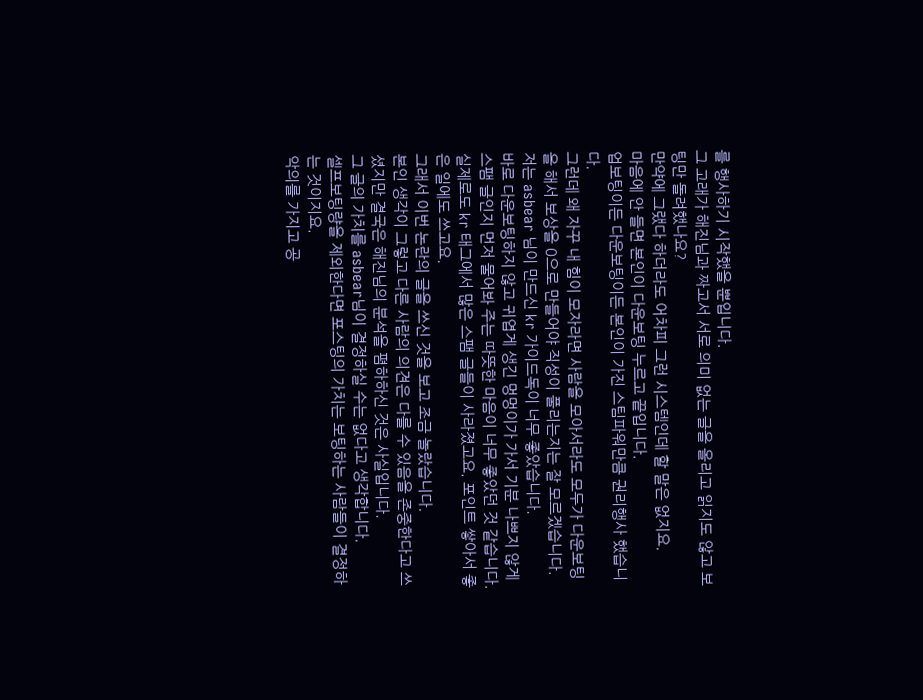를 행사하기 시작했을 뿐입니다.
그 고래가 해진님과 짜고서 서로 의미 없는 글을 올리고 읽지도 않고 보팅만 돌려했나요?
만약에 그랬다 하더라도 어차피 그런 시스템인데 할 말은 없지요.
마음에 안 들면 본인이 다운보팅 누르고 끝입니다.
업보팅이든 다운보팅이든 본인이 가진 스팀파워만큼 권리행사 했습니다.
그런데 왜 자꾸 내 힘이 모자라면 사람을 모아서라도 모두가 다운보팅을 해서 보상을 0으로 만들어야 직성이 풀리는지는 잘 모르겠습니다.
저는 asbear 님이 만드신 kr 가이드독이 너무 좋았습니다.
바로 다운보팅하지 않고 귀엽게 생긴 멍멍이가 가서 기분 나쁘지 않게 스팸 글인지 먼저 물어봐 주는 따뜻한 마음이 너무 좋았던 것 같습니다.
실제로도 kr 태그에서 많은 스팸 글들이 사라졌고요. 포인트 쌓아서 좋은 일에도 쓰고요.
그래서 이번 논란의 글을 쓰신 것을 보고 조금 놀랐습니다.
본인 생각이 그렇고 다른 사람의 의견은 다를 수 있음을 존중한다고 쓰셨지만 결국은 해진님의 분석을 폄하하신 것은 사실입니다.
그 글의 가치를 asbear님이 결정하실 수는 없다고 생각합니다.
셀프보팅량을 제외한다면 포스팅의 가치는 보팅하는 사람들이 결정하는 것이지요.
악의를 가지고 공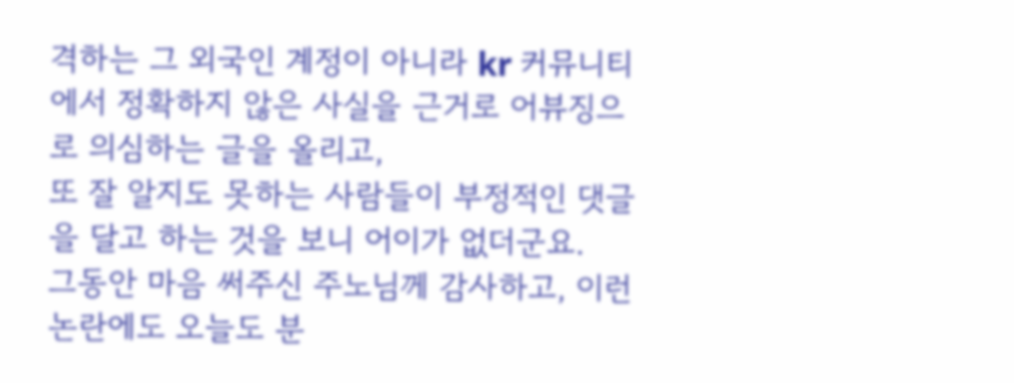격하는 그 외국인 계정이 아니라 kr 커뮤니티에서 정확하지 않은 사실을 근거로 어뷰징으로 의심하는 글을 올리고,
또 잘 알지도 못하는 사람들이 부정적인 댓글을 달고 하는 것을 보니 어이가 없더군요.
그동안 마음 써주신 주노님께 감사하고, 이런 논란에도 오늘도 분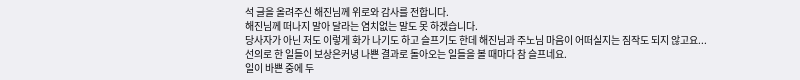석 글을 올려주신 해진님께 위로와 감사를 전합니다.
해진님께 떠나지 말아 달라는 염치없는 말도 못 하겠습니다.
당사자가 아닌 저도 이렇게 화가 나기도 하고 슬프기도 한데 해진님과 주노님 마음이 어떠실지는 짐작도 되지 않고요...
선의로 한 일들이 보상은커녕 나쁜 결과로 돌아오는 일들을 볼 때마다 참 슬프네요.
일이 바쁜 중에 두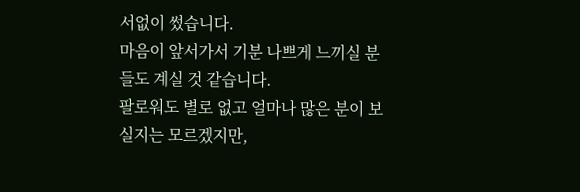서없이 썼습니다.
마음이 앞서가서 기분 나쁘게 느끼실 분들도 계실 것 같습니다.
팔로워도 별로 없고 얼마나 많은 분이 보실지는 모르겠지만,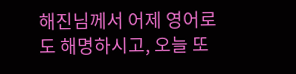해진님께서 어제 영어로도 해명하시고, 오늘 또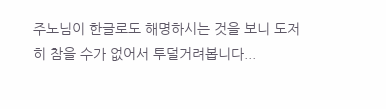주노님이 한글로도 해명하시는 것을 보니 도저히 참을 수가 없어서 투덜거려봅니다...